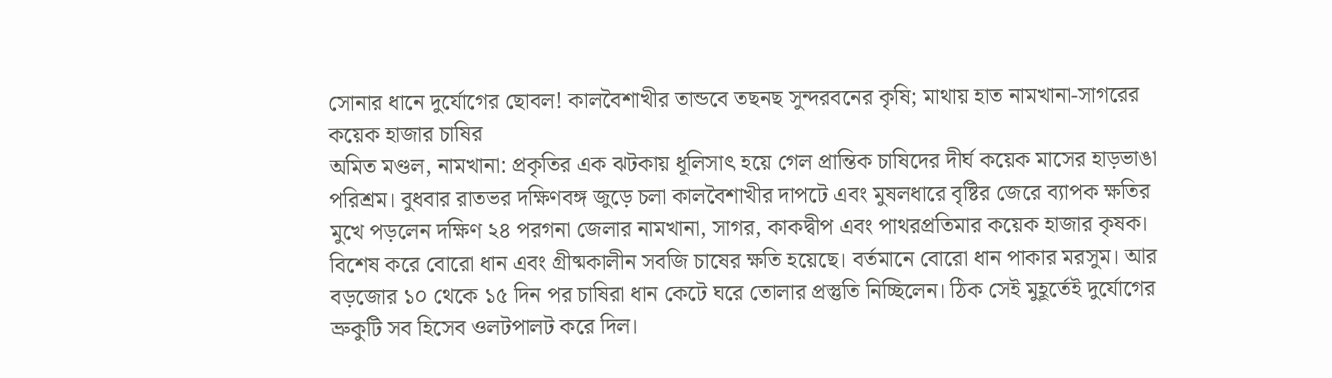সোনার ধানে দুর্যোগের ছোবল! কালবৈশাখীর তান্ডবে তছনছ সুন্দরবনের কৃষি; মাথায় হাত নামখানা-সাগরের কয়েক হাজার চাষির
অমিত মণ্ডল, নামখানা: প্রকৃতির এক ঝটকায় ধূলিসাৎ হয়ে গেল প্রান্তিক চাষিদের দীর্ঘ কয়েক মাসের হাড়ভাঙা পরিশ্রম। বুধবার রাতভর দক্ষিণবঙ্গ জুড়ে চলা কালবৈশাখীর দাপটে এবং মুষলধারে বৃষ্টির জেরে ব্যাপক ক্ষতির মুখে পড়লেন দক্ষিণ ২৪ পরগনা জেলার নামখানা, সাগর, কাকদ্বীপ এবং পাথরপ্রতিমার কয়েক হাজার কৃষক। বিশেষ করে বোরো ধান এবং গ্রীষ্মকালীন সবজি চাষের ক্ষতি হয়েছে। বর্তমানে বোরো ধান পাকার মরসুম। আর বড়জোর ১০ থেকে ১৫ দিন পর চাষিরা ধান কেটে ঘরে তোলার প্রস্তুতি নিচ্ছিলেন। ঠিক সেই মুহূর্তেই দুর্যোগের ভ্রুকুটি সব হিসেব ওলটপালট করে দিল।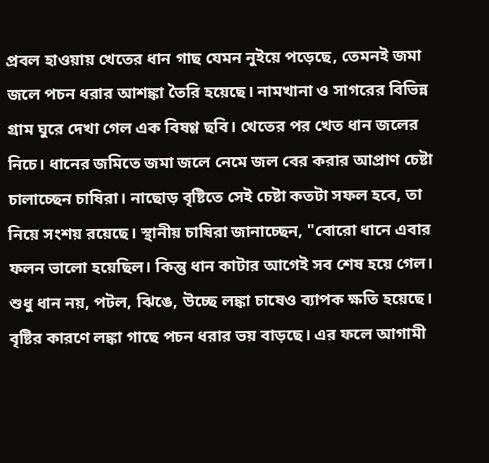প্রবল হাওয়ায় খেতের ধান গাছ যেমন নুইয়ে পড়েছে, তেমনই জমা জলে পচন ধরার আশঙ্কা তৈরি হয়েছে। নামখানা ও সাগরের বিভিন্ন গ্রাম ঘুরে দেখা গেল এক বিষণ্ণ ছবি। খেতের পর খেত ধান জলের নিচে। ধানের জমিতে জমা জলে নেমে জল বের করার আপ্রাণ চেষ্টা চালাচ্ছেন চাষিরা। নাছোড় বৃষ্টিতে সেই চেষ্টা কতটা সফল হবে, তা নিয়ে সংশয় রয়েছে। স্থানীয় চাষিরা জানাচ্ছেন, "বোরো ধানে এবার ফলন ভালো হয়েছিল। কিন্তু ধান কাটার আগেই সব শেষ হয়ে গেল।
শুধু ধান নয়, পটল, ঝিঙে, উচ্ছে লঙ্কা চাষেও ব্যাপক ক্ষতি হয়েছে। বৃষ্টির কারণে লঙ্কা গাছে পচন ধরার ভয় বাড়ছে। এর ফলে আগামী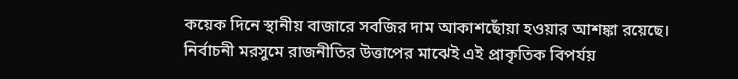কয়েক দিনে স্থানীয় বাজারে সবজির দাম আকাশছোঁয়া হওয়ার আশঙ্কা রয়েছে। নির্বাচনী মরসুমে রাজনীতির উত্তাপের মাঝেই এই প্রাকৃতিক বিপর্যয়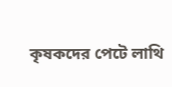কৃষকদের পেটে লাথি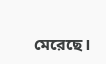মেরেছে।